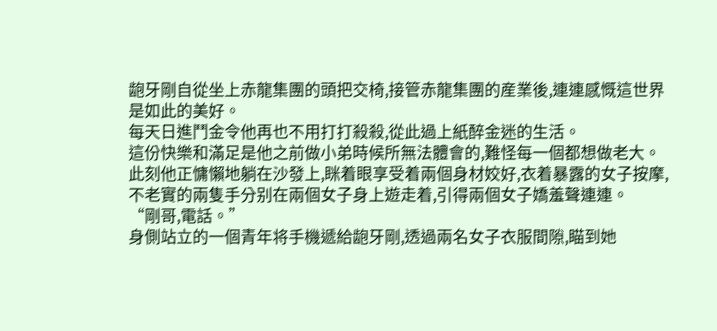龅牙剛自從坐上赤龍集團的頭把交椅,接管赤龍集團的産業後,連連感慨這世界是如此的美好。
每天日進鬥金令他再也不用打打殺殺,從此過上紙醉金迷的生活。
這份快樂和滿足是他之前做小弟時候所無法體會的,難怪每一個都想做老大。
此刻他正慵懶地躺在沙發上,眯着眼享受着兩個身材姣好,衣着暴露的女子按摩,不老實的兩隻手分别在兩個女子身上遊走着,引得兩個女子嬌羞聲連連。
“剛哥,電話。”
身側站立的一個青年将手機遞給龅牙剛,透過兩名女子衣服間隙,瞄到她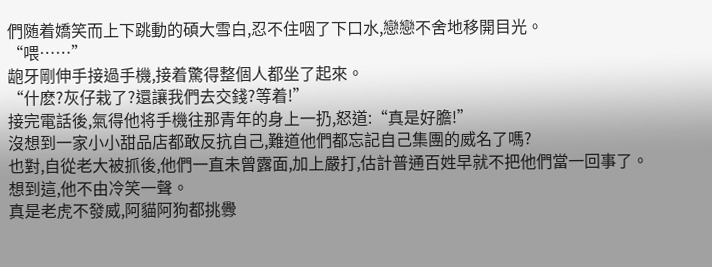們随着嬌笑而上下跳動的碩大雪白,忍不住咽了下口水,戀戀不舍地移開目光。
“喂……”
龅牙剛伸手接過手機,接着驚得整個人都坐了起來。
“什麽?灰仔栽了?還讓我們去交錢?等着!”
接完電話後,氣得他将手機往那青年的身上一扔,怒道:“真是好膽!”
沒想到一家小小甜品店都敢反抗自己,難道他們都忘記自己集團的威名了嗎?
也對,自從老大被抓後,他們一直未曾露面,加上嚴打,估計普通百姓早就不把他們當一回事了。
想到這,他不由冷笑一聲。
真是老虎不發威,阿貓阿狗都挑釁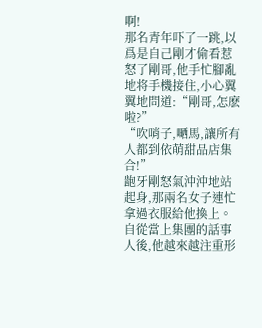啊!
那名青年吓了一跳,以爲是自己剛才偷看惹怒了剛哥,他手忙腳亂地将手機接住,小心翼翼地問道:“剛哥,怎麽啦?”
“吹哨子,嗮馬,讓所有人都到依萌甜品店集合!”
龅牙剛怒氣沖沖地站起身,那兩名女子連忙拿過衣服給他換上。
自從當上集團的話事人後,他越來越注重形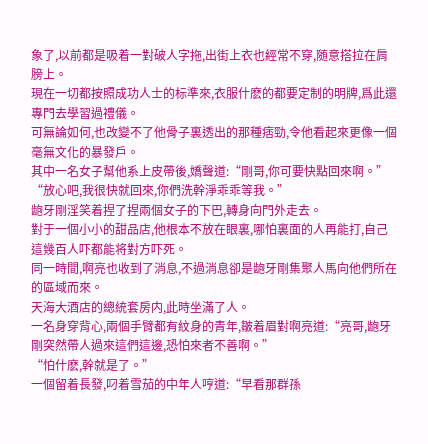象了,以前都是吸着一對破人字拖,出街上衣也經常不穿,随意搭拉在肩膀上。
現在一切都按照成功人士的标準來,衣服什麽的都要定制的明牌,爲此還專門去學習過禮儀。
可無論如何,也改變不了他骨子裏透出的那種痞勁,令他看起來更像一個毫無文化的暴發戶。
其中一名女子幫他系上皮帶後,嬌聲道:“剛哥,你可要快點回來啊。”
“放心吧,我很快就回來,你們洗幹淨乖乖等我。”
龅牙剛淫笑着捏了捏兩個女子的下巴,轉身向門外走去。
對于一個小小的甜品店,他根本不放在眼裏,哪怕裏面的人再能打,自己這幾百人吓都能将對方吓死。
同一時間,啊亮也收到了消息,不過消息卻是龅牙剛集聚人馬向他們所在的區域而來。
天海大酒店的總統套房内,此時坐滿了人。
一名身穿背心,兩個手臂都有紋身的青年,皺着眉對啊亮道:“亮哥,龅牙剛突然帶人過來這們這邊,恐怕來者不善啊。”
“怕什麽,幹就是了。”
一個留着長發,叼着雪茄的中年人哼道:“早看那群孫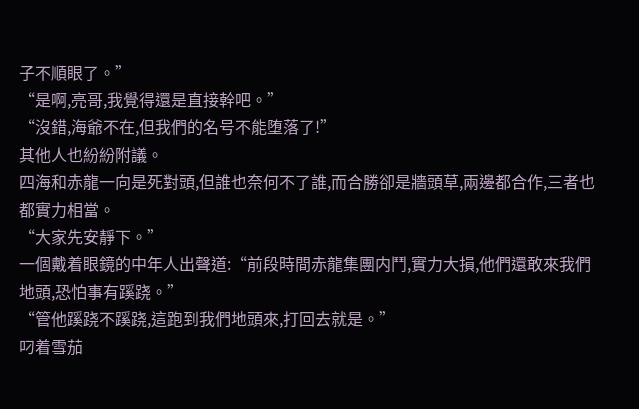子不順眼了。”
“是啊,亮哥,我覺得還是直接幹吧。”
“沒錯,海爺不在,但我們的名号不能堕落了!”
其他人也紛紛附議。
四海和赤龍一向是死對頭,但誰也奈何不了誰,而合勝卻是牆頭草,兩邊都合作,三者也都實力相當。
“大家先安靜下。”
一個戴着眼鏡的中年人出聲道:“前段時間赤龍集團内鬥,實力大損,他們還敢來我們地頭,恐怕事有蹊跷。”
“管他蹊跷不蹊跷,這跑到我們地頭來,打回去就是。”
叼着雪茄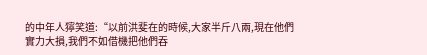的中年人獰笑道:“以前洪斐在的時候,大家半斤八兩,現在他們實力大損,我們不如借機把他們吞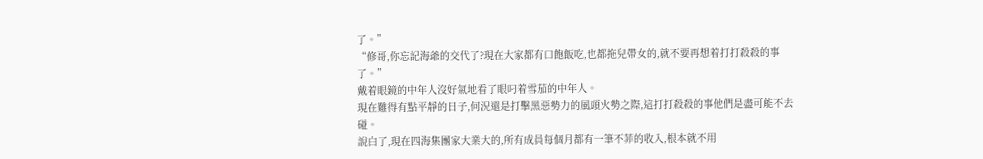了。”
“修哥,你忘記海爺的交代了?現在大家都有口飽飯吃,也都拖兒帶女的,就不要再想着打打殺殺的事了。”
戴着眼鏡的中年人沒好氣地看了眼叼着雪茄的中年人。
現在難得有點平靜的日子,何況還是打擊黑惡勢力的風頭火勢之際,這打打殺殺的事他們是盡可能不去碰。
說白了,現在四海集團家大業大的,所有成員每個月都有一筆不菲的收入,根本就不用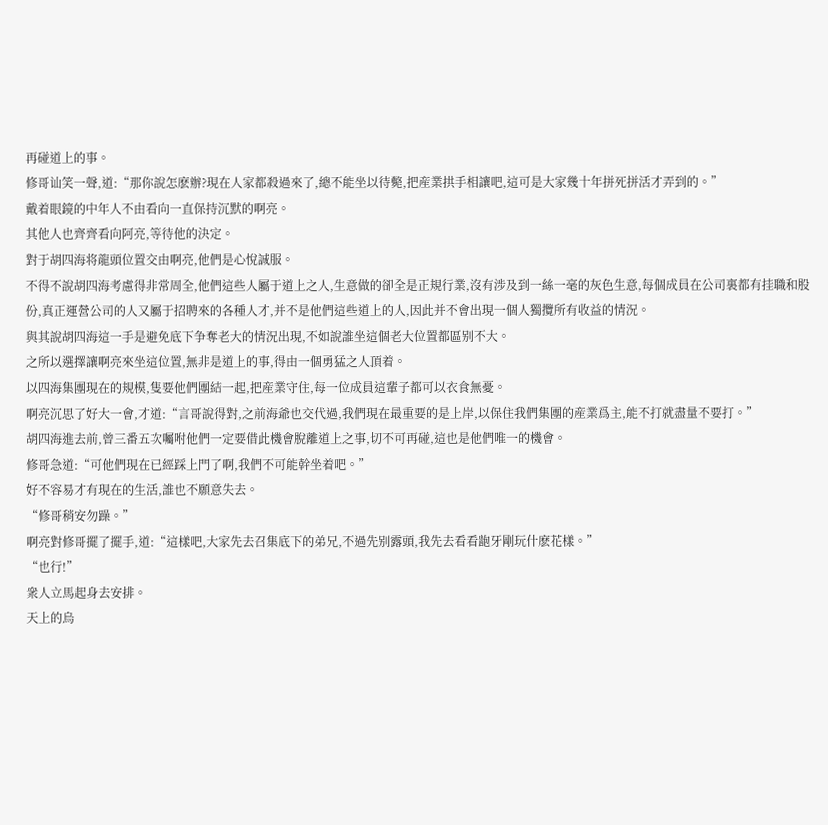再碰道上的事。
修哥讪笑一聲,道:“那你說怎麽辦?現在人家都殺過來了,總不能坐以待斃,把産業拱手相讓吧,這可是大家幾十年拼死拼活才弄到的。”
戴着眼鏡的中年人不由看向一直保持沉默的啊亮。
其他人也齊齊看向阿亮,等待他的決定。
對于胡四海将龍頭位置交由啊亮,他們是心悅誠服。
不得不說胡四海考慮得非常周全,他們這些人屬于道上之人,生意做的卻全是正規行業,沒有涉及到一絲一毫的灰色生意,每個成員在公司裏都有挂職和股份,真正運營公司的人又屬于招聘來的各種人才,并不是他們這些道上的人,因此并不會出現一個人獨攬所有收益的情況。
與其說胡四海這一手是避免底下争奪老大的情況出現,不如說誰坐這個老大位置都區别不大。
之所以選擇讓啊亮來坐這位置,無非是道上的事,得由一個勇猛之人頂着。
以四海集團現在的規模,隻要他們團結一起,把産業守住,每一位成員這輩子都可以衣食無憂。
啊亮沉思了好大一會,才道:“言哥說得對,之前海爺也交代過,我們現在最重要的是上岸,以保住我們集團的産業爲主,能不打就盡量不要打。”
胡四海進去前,曾三番五次囑咐他們一定要借此機會脫離道上之事,切不可再碰,這也是他們唯一的機會。
修哥急道:“可他們現在已經踩上門了啊,我們不可能幹坐着吧。”
好不容易才有現在的生活,誰也不願意失去。
“修哥稍安勿躁。”
啊亮對修哥擺了擺手,道:“這樣吧,大家先去召集底下的弟兄,不過先别露頭,我先去看看龅牙剛玩什麽花樣。”
“也行!”
衆人立馬起身去安排。
天上的烏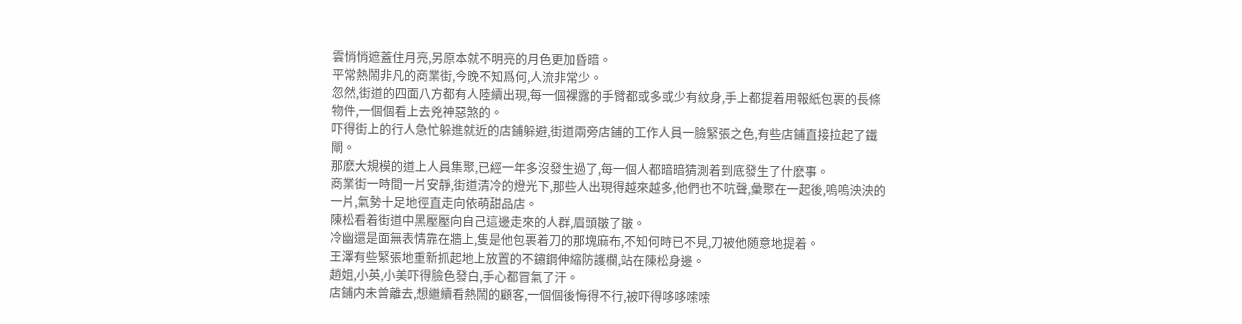雲悄悄遮蓋住月亮,另原本就不明亮的月色更加昏暗。
平常熱鬧非凡的商業街,今晚不知爲何,人流非常少。
忽然,街道的四面八方都有人陸續出現,每一個裸露的手臂都或多或少有紋身,手上都提着用報紙包裹的長條物件,一個個看上去兇神惡煞的。
吓得街上的行人急忙躲進就近的店鋪躲避,街道兩旁店鋪的工作人員一臉緊張之色,有些店鋪直接拉起了鐵閘。
那麽大規模的道上人員集聚,已經一年多沒發生過了,每一個人都暗暗猜測着到底發生了什麽事。
商業街一時間一片安靜,街道清冷的燈光下,那些人出現得越來越多,他們也不吭聲,彙聚在一起後,嗚嗚泱泱的一片,氣勢十足地徑直走向依萌甜品店。
陳松看着街道中黑壓壓向自己這邊走來的人群,眉頭皺了皺。
冷幽還是面無表情靠在牆上,隻是他包裹着刀的那塊麻布,不知何時已不見,刀被他随意地提着。
王澤有些緊張地重新抓起地上放置的不鏽鋼伸縮防護欄,站在陳松身邊。
趙姐,小英,小美吓得臉色發白,手心都冒氣了汗。
店鋪内未曾離去,想繼續看熱鬧的顧客,一個個後悔得不行,被吓得哆哆嗦嗦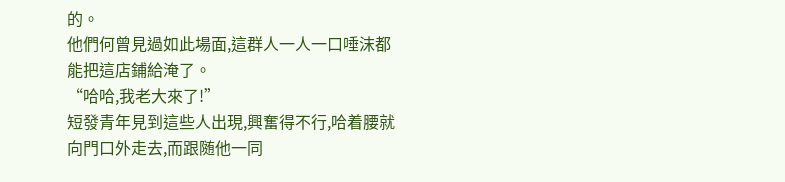的。
他們何曾見過如此場面,這群人一人一口唾沫都能把這店鋪給淹了。
“哈哈,我老大來了!”
短發青年見到這些人出現,興奮得不行,哈着腰就向門口外走去,而跟随他一同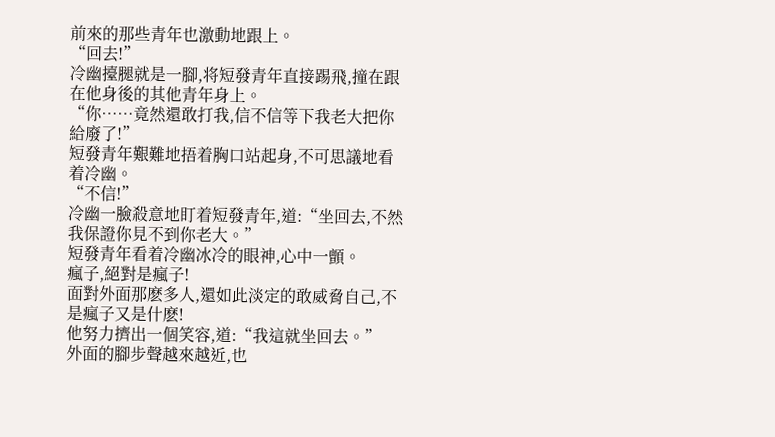前來的那些青年也激動地跟上。
“回去!”
冷幽擡腿就是一腳,将短發青年直接踢飛,撞在跟在他身後的其他青年身上。
“你……竟然還敢打我,信不信等下我老大把你給廢了!”
短發青年艱難地捂着胸口站起身,不可思議地看着冷幽。
“不信!”
冷幽一臉殺意地盯着短發青年,道:“坐回去,不然我保證你見不到你老大。”
短發青年看着冷幽冰冷的眼神,心中一顫。
瘋子,絕對是瘋子!
面對外面那麽多人,還如此淡定的敢威脅自己,不是瘋子又是什麽!
他努力擠出一個笑容,道:“我這就坐回去。”
外面的腳步聲越來越近,也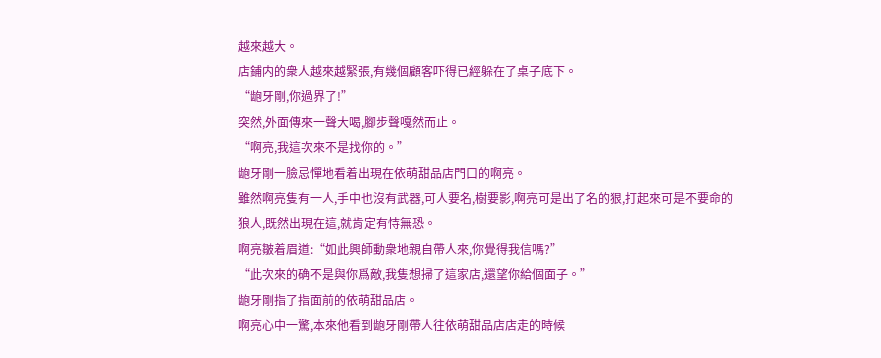越來越大。
店鋪内的衆人越來越緊張,有幾個顧客吓得已經躲在了桌子底下。
“龅牙剛,你過界了!”
突然,外面傳來一聲大喝,腳步聲嘎然而止。
“啊亮,我這次來不是找你的。”
龅牙剛一臉忌憚地看着出現在依萌甜品店門口的啊亮。
雖然啊亮隻有一人,手中也沒有武器,可人要名,樹要影,啊亮可是出了名的狠,打起來可是不要命的狼人,既然出現在這,就肯定有恃無恐。
啊亮皺着眉道:“如此興師動衆地親自帶人來,你覺得我信嗎?”
“此次來的确不是與你爲敵,我隻想掃了這家店,還望你給個面子。”
龅牙剛指了指面前的依萌甜品店。
啊亮心中一驚,本來他看到龅牙剛帶人往依萌甜品店店走的時候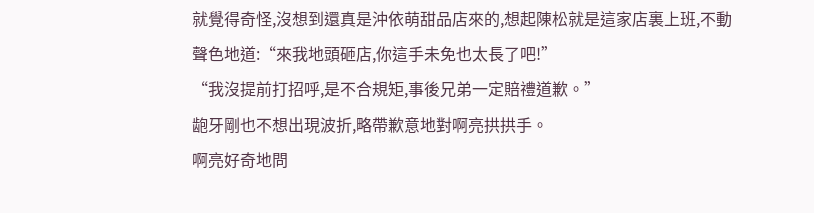就覺得奇怪,沒想到還真是沖依萌甜品店來的,想起陳松就是這家店裏上班,不動聲色地道:“來我地頭砸店,你這手未免也太長了吧!”
“我沒提前打招呼,是不合規矩,事後兄弟一定賠禮道歉。”
龅牙剛也不想出現波折,略帶歉意地對啊亮拱拱手。
啊亮好奇地問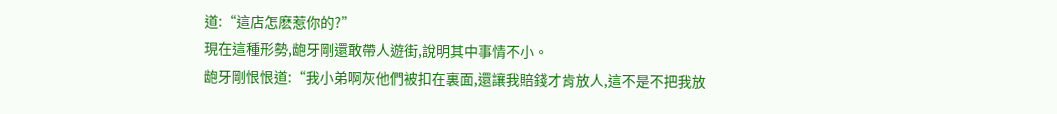道:“這店怎麽惹你的?”
現在這種形勢,龅牙剛還敢帶人遊街,說明其中事情不小。
龅牙剛恨恨道:“我小弟啊灰他們被扣在裏面,還讓我賠錢才肯放人,這不是不把我放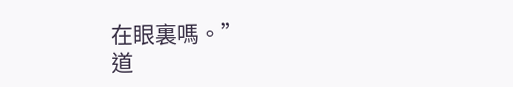在眼裏嗎。”
道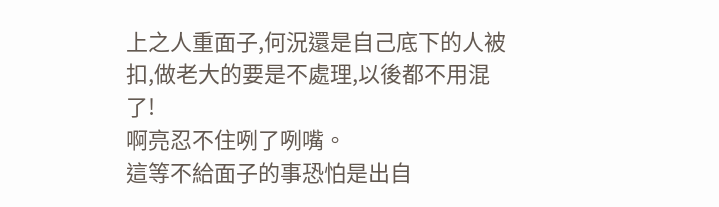上之人重面子,何況還是自己底下的人被扣,做老大的要是不處理,以後都不用混了!
啊亮忍不住咧了咧嘴。
這等不給面子的事恐怕是出自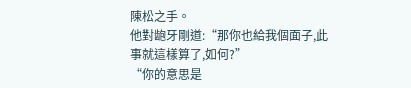陳松之手。
他對龅牙剛道:“那你也給我個面子,此事就這樣算了,如何?”
“你的意思是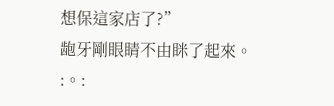想保這家店了?”
龅牙剛眼睛不由眯了起來。
:。: